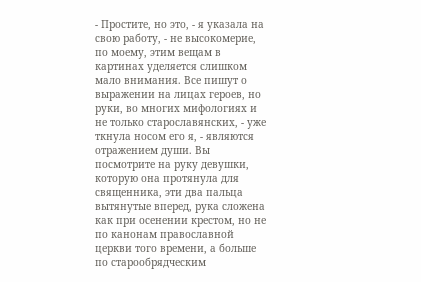- Простите, но это, - я указала на свою работу, - не высокомерие, по моему, этим вещам в картинах уделяется слишком мало внимания. Все пишут о выражении на лицах героев, но руки, во многих мифологиях и не только старославянских, - уже ткнула носом его я, - являются отражением души. Вы посмотрите на руку девушки, которую она протянула для священника, эти два пальца вытянутые вперед, рука сложена как при осенении крестом, но не по канонам православной церкви того времени, а больше по старообрядческим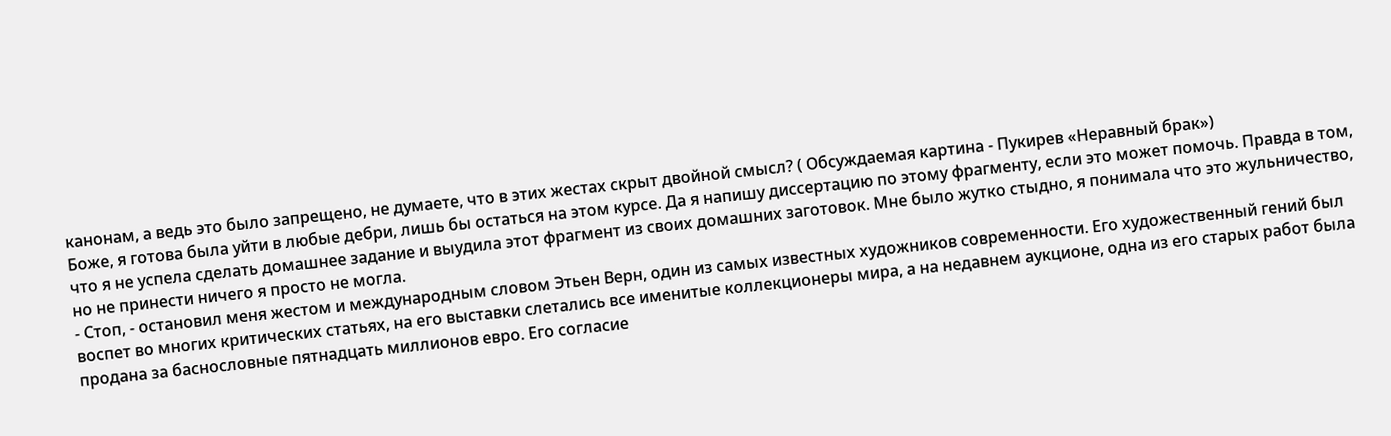канонам, а ведь это было запрещено, не думаете, что в этих жестах скрыт двойной смысл? ( Обсуждаемая картина - Пукирев «Неравный брак»)
Боже, я готова была уйти в любые дебри, лишь бы остаться на этом курсе. Да я напишу диссертацию по этому фрагменту, если это может помочь. Правда в том, что я не успела сделать домашнее задание и выудила этот фрагмент из своих домашних заготовок. Мне было жутко стыдно, я понимала что это жульничество, но не принести ничего я просто не могла.
- Стоп, - остановил меня жестом и международным словом Этьен Верн, один из самых известных художников современности. Его художественный гений был воспет во многих критических статьях, на его выставки слетались все именитые коллекционеры мира, а на недавнем аукционе, одна из его старых работ была продана за баснословные пятнадцать миллионов евро. Его согласие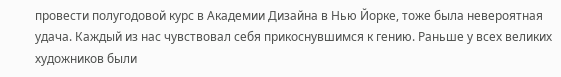провести полугодовой курс в Академии Дизайна в Нью Йорке, тоже была невероятная удача. Каждый из нас чувствовал себя прикоснувшимся к гению. Раньше у всех великих художников были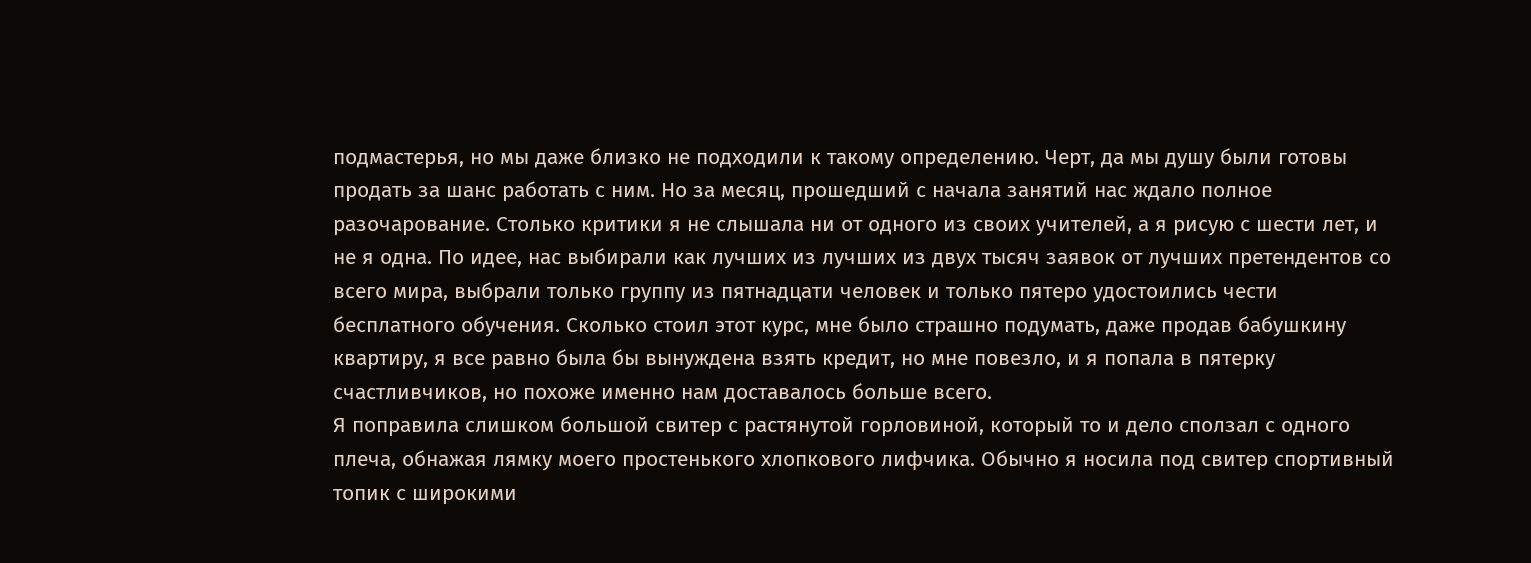подмастерья, но мы даже близко не подходили к такому определению. Черт, да мы душу были готовы продать за шанс работать с ним. Но за месяц, прошедший с начала занятий нас ждало полное разочарование. Столько критики я не слышала ни от одного из своих учителей, а я рисую с шести лет, и не я одна. По идее, нас выбирали как лучших из лучших из двух тысяч заявок от лучших претендентов со всего мира, выбрали только группу из пятнадцати человек и только пятеро удостоились чести бесплатного обучения. Сколько стоил этот курс, мне было страшно подумать, даже продав бабушкину квартиру, я все равно была бы вынуждена взять кредит, но мне повезло, и я попала в пятерку счастливчиков, но похоже именно нам доставалось больше всего.
Я поправила слишком большой свитер с растянутой горловиной, который то и дело сползал с одного плеча, обнажая лямку моего простенького хлопкового лифчика. Обычно я носила под свитер спортивный топик с широкими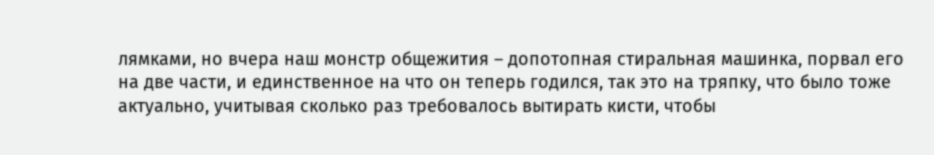лямками, но вчера наш монстр общежития – допотопная стиральная машинка, порвал его на две части, и единственное на что он теперь годился, так это на тряпку, что было тоже актуально, учитывая сколько раз требовалось вытирать кисти, чтобы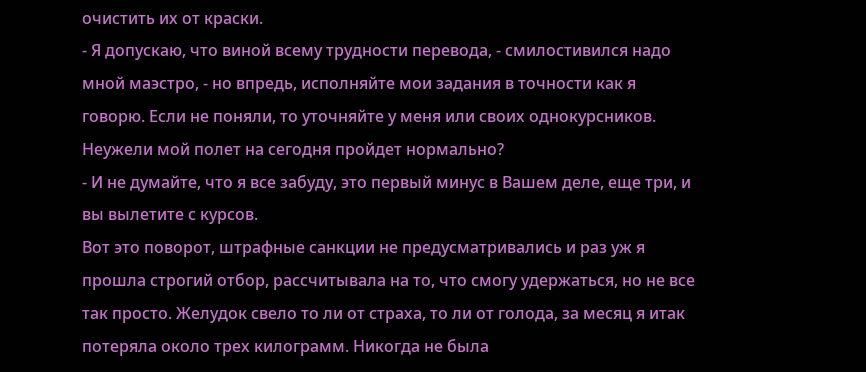очистить их от краски.
- Я допускаю, что виной всему трудности перевода, - смилостивился надо мной маэстро, - но впредь, исполняйте мои задания в точности как я говорю. Если не поняли, то уточняйте у меня или своих однокурсников.
Неужели мой полет на сегодня пройдет нормально?
- И не думайте, что я все забуду, это первый минус в Вашем деле, еще три, и вы вылетите с курсов.
Вот это поворот, штрафные санкции не предусматривались и раз уж я прошла строгий отбор, рассчитывала на то, что смогу удержаться, но не все так просто. Желудок свело то ли от страха, то ли от голода, за месяц я итак потеряла около трех килограмм. Никогда не была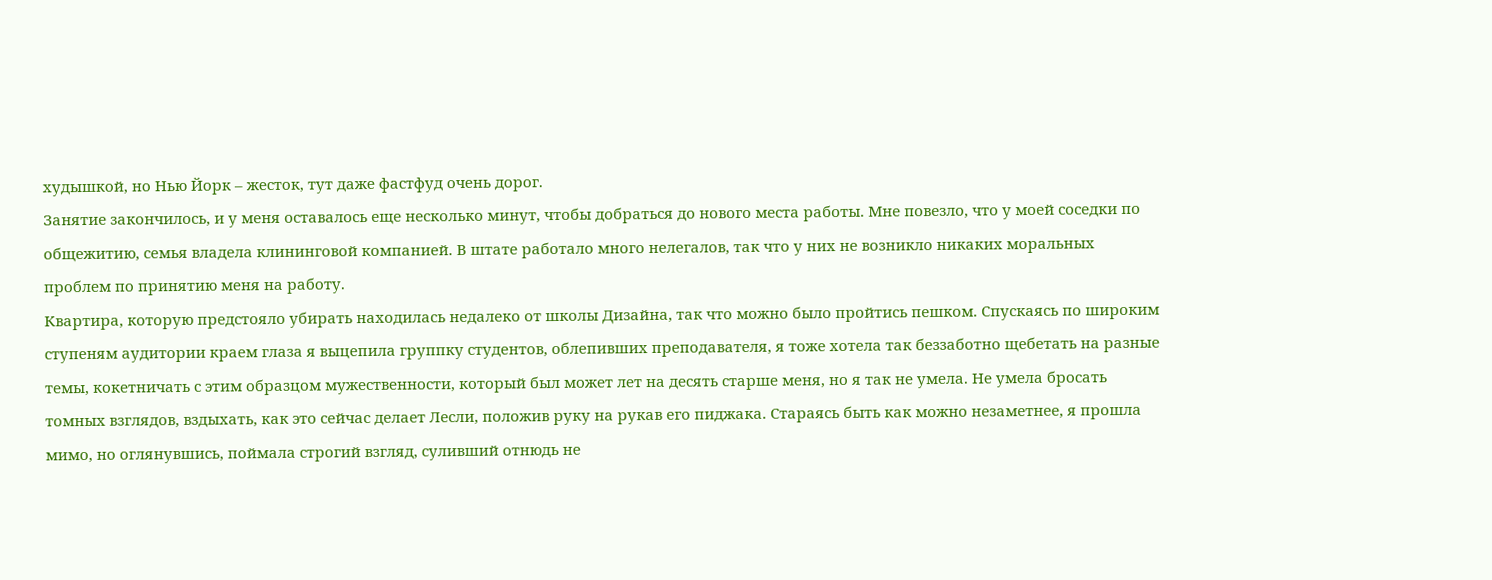худышкой, но Нью Йорк – жесток, тут даже фастфуд очень дорог.
Занятие закончилось, и у меня оставалось еще несколько минут, чтобы добраться до нового места работы. Мне повезло, что у моей соседки по общежитию, семья владела клининговой компанией. В штате работало много нелегалов, так что у них не возникло никаких моральных проблем по принятию меня на работу.
Квартира, которую предстояло убирать находилась недалеко от школы Дизайна, так что можно было пройтись пешком. Спускаясь по широким ступеням аудитории краем глаза я выцепила группку студентов, облепивших преподавателя, я тоже хотела так беззаботно щебетать на разные темы, кокетничать с этим образцом мужественности, который был может лет на десять старше меня, но я так не умела. Не умела бросать томных взглядов, вздыхать, как это сейчас делает Лесли, положив руку на рукав его пиджака. Стараясь быть как можно незаметнее, я прошла мимо, но оглянувшись, поймала строгий взгляд, суливший отнюдь не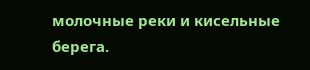молочные реки и кисельные берега.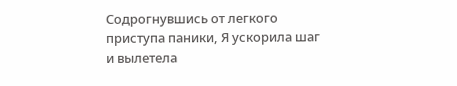Содрогнувшись от легкого приступа паники, Я ускорила шаг и вылетела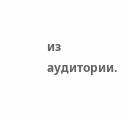из аудитории.